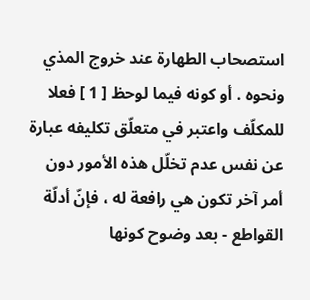استصحاب الطهارة عند خروج المذي ونحوه . أو كونه فيما لوحظ [ 1 ] فعلا للمكلّف واعتبر في متعلّق تكليفه عبارة عن نفس عدم تخلّل هذه الأمور دون أمر آخر تكون هي رافعة له ، فإنّ أدلّة القواطع - بعد وضوح كونها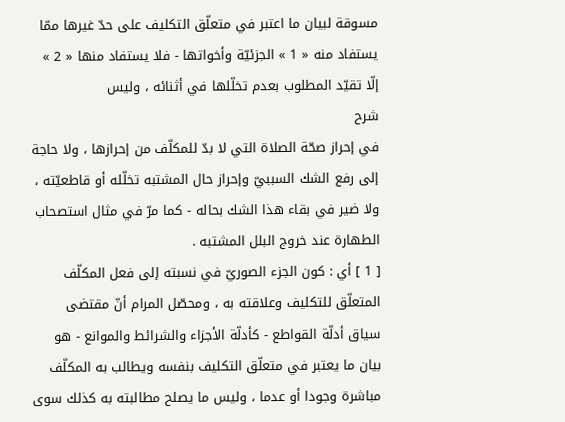مسوقة لبيان ما اعتبر في متعلّق التكليف على حدّ غيرها ممّا يستفاد منه « 1 » الجزئيّة وأخواتها - فلا يستفاد منها « 2 » إلّا تقيّد المطلوب بعدم تخلّلها في أثنائه ، وليس
شرح
في إحراز صحّة الصلاة التي لا بدّ للمكلّف من إحرازها ، ولا حاجة إلى رفع الشك السببيّ وإحراز حال المشتبه تخلّله أو قاطعيّته ، ولا ضير في بقاء هذا الشك بحاله - كما مرّ في مثال استصحاب الطهارة عند خروج البلل المشتبه .
[ 1 ] أي : كون الجزء الصوريّ في نسبته إلى فعل المكلّف المتعلّق للتكليف وعلاقته به ، ومحصّل المرام أنّ مقتضى سياق أدلّة القواطع - كأدلّة الأجزاء والشرائط والموانع - هو بيان ما يعتبر في متعلّق التكليف بنفسه ويطالب به المكلّف مباشرة وجودا أو عدما ، وليس ما يصلح مطالبته به كذلك سوى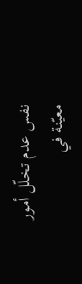نفس عدم تخلّل أمور معيّنة في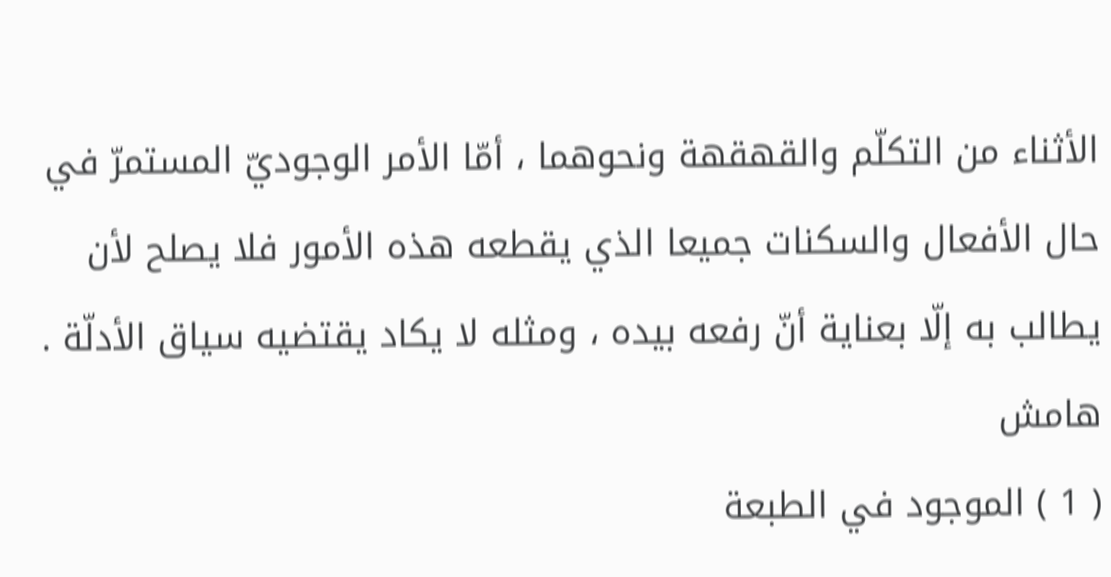الأثناء من التكلّم والقهقهة ونحوهما ، أمّا الأمر الوجوديّ المستمرّ في حال الأفعال والسكنات جميعا الذي يقطعه هذه الأمور فلا يصلح لأن يطالب به إلّا بعناية أنّ رفعه بيده ، ومثله لا يكاد يقتضيه سياق الأدلّة .
هامش
( 1 ) الموجود في الطبعة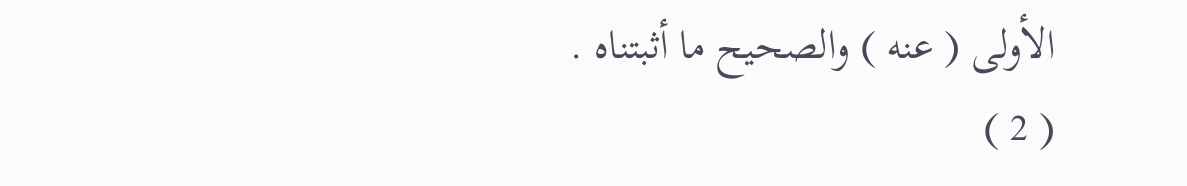الأولى ( عنه ) والصحيح ما أثبتناه .
( 2 )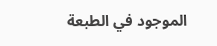الموجود في الطبعة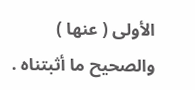الأولى ( عنها ) والصحيح ما أثبتناه .